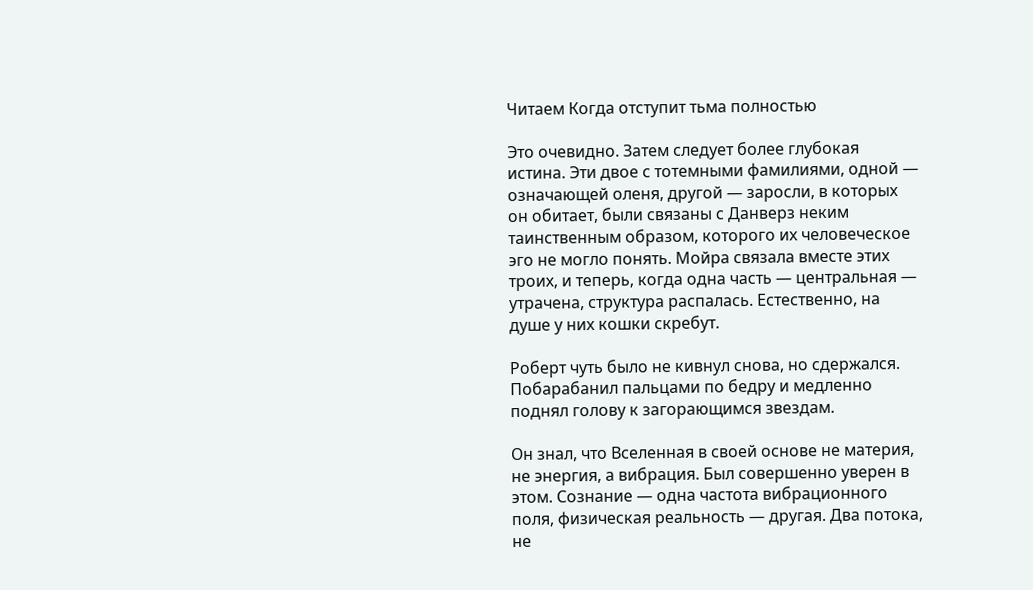Читаем Когда отступит тьма полностью

Это очевидно. Затем следует более глубокая истина. Эти двое с тотемными фамилиями, одной — означающей оленя, другой — заросли, в которых он обитает, были связаны с Данверз неким таинственным образом, которого их человеческое эго не могло понять. Мойра связала вместе этих троих, и теперь, когда одна часть — центральная — утрачена, структура распалась. Естественно, на душе у них кошки скребут.

Роберт чуть было не кивнул снова, но сдержался. Побарабанил пальцами по бедру и медленно поднял голову к загорающимся звездам.

Он знал, что Вселенная в своей основе не материя, не энергия, а вибрация. Был совершенно уверен в этом. Сознание — одна частота вибрационного поля, физическая реальность — другая. Два потока, не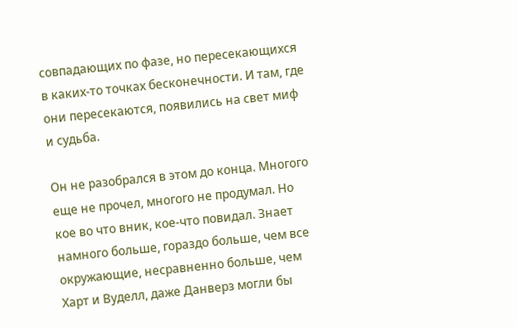совпадающих по фазе, но пересекающихся в каких-то точках бесконечности. И там, где они пересекаются, появились на свет миф и судьба.

Он не разобрался в этом до конца. Многого еще не прочел, многого не продумал. Но кое во что вник, кое-что повидал. Знает намного больше, гораздо больше, чем все окружающие, несравненно больше, чем Харт и Вуделл, даже Данверз могли бы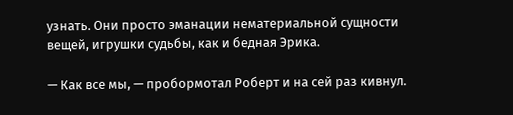узнать. Они просто эманации нематериальной сущности вещей, игрушки судьбы, как и бедная Эрика.

— Как все мы, — пробормотал Роберт и на сей раз кивнул.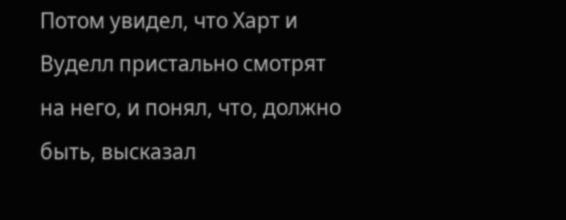Потом увидел, что Харт и Вуделл пристально смотрят на него, и понял, что, должно быть, высказал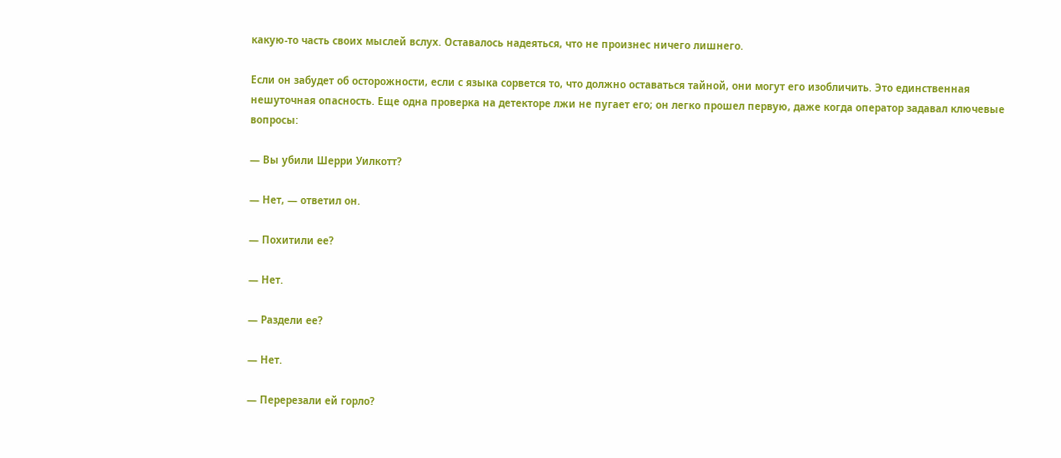какую-то часть своих мыслей вслух. Оставалось надеяться, что не произнес ничего лишнего.

Если он забудет об осторожности, если с языка сорвется то, что должно оставаться тайной, они могут его изобличить. Это единственная нешуточная опасность. Еще одна проверка на детекторе лжи не пугает его; он легко прошел первую, даже когда оператор задавал ключевые вопросы:

— Вы убили Шерри Уилкотт?

— Нет, — ответил он.

— Похитили ее?

— Нет.

— Раздели ее?

— Нет.

— Перерезали ей горло?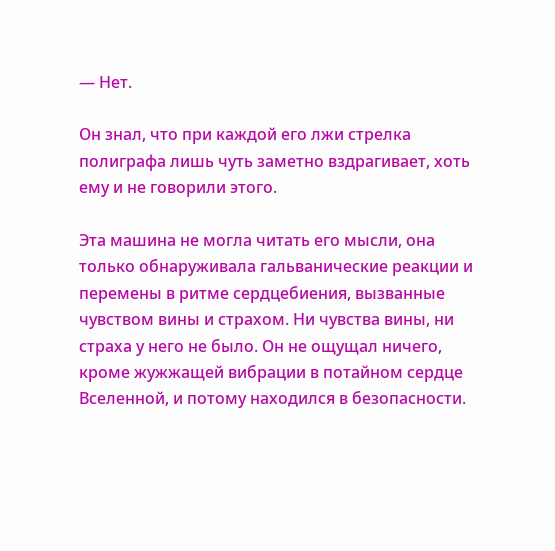— Нет.

Он знал, что при каждой его лжи стрелка полиграфа лишь чуть заметно вздрагивает, хоть ему и не говорили этого.

Эта машина не могла читать его мысли, она только обнаруживала гальванические реакции и перемены в ритме сердцебиения, вызванные чувством вины и страхом. Ни чувства вины, ни страха у него не было. Он не ощущал ничего, кроме жужжащей вибрации в потайном сердце Вселенной, и потому находился в безопасности.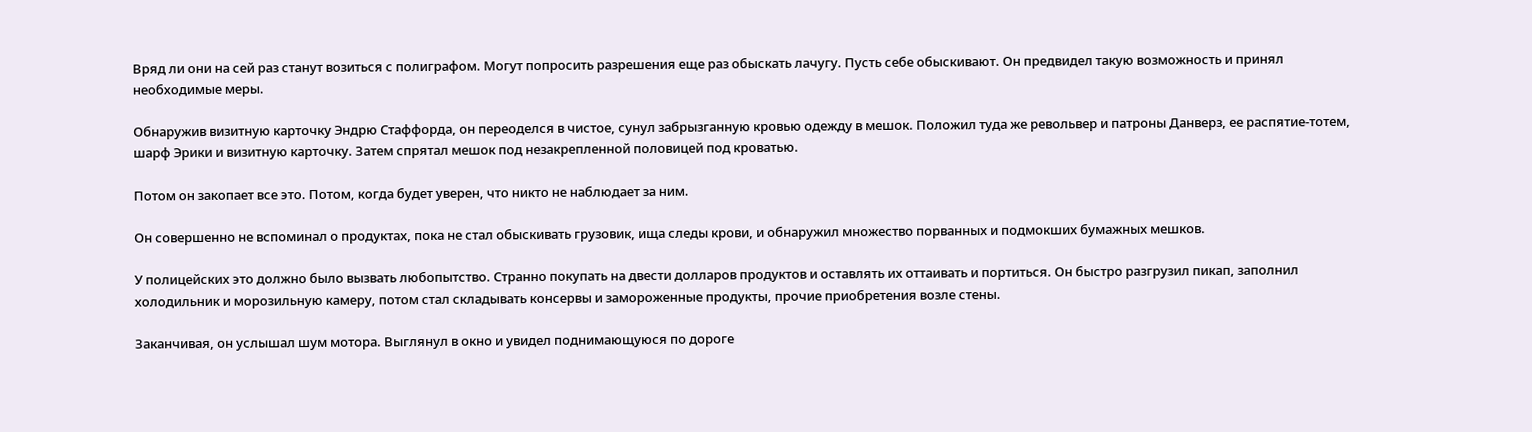Вряд ли они на сей раз станут возиться с полиграфом. Могут попросить разрешения еще раз обыскать лачугу. Пусть себе обыскивают. Он предвидел такую возможность и принял необходимые меры.

Обнаружив визитную карточку Эндрю Стаффорда, он переоделся в чистое, сунул забрызганную кровью одежду в мешок. Положил туда же револьвер и патроны Данверз, ее распятие-тотем, шарф Эрики и визитную карточку. Затем спрятал мешок под незакрепленной половицей под кроватью.

Потом он закопает все это. Потом, когда будет уверен, что никто не наблюдает за ним.

Он совершенно не вспоминал о продуктах, пока не стал обыскивать грузовик, ища следы крови, и обнаружил множество порванных и подмокших бумажных мешков.

У полицейских это должно было вызвать любопытство. Странно покупать на двести долларов продуктов и оставлять их оттаивать и портиться. Он быстро разгрузил пикап, заполнил холодильник и морозильную камеру, потом стал складывать консервы и замороженные продукты, прочие приобретения возле стены.

Заканчивая, он услышал шум мотора. Выглянул в окно и увидел поднимающуюся по дороге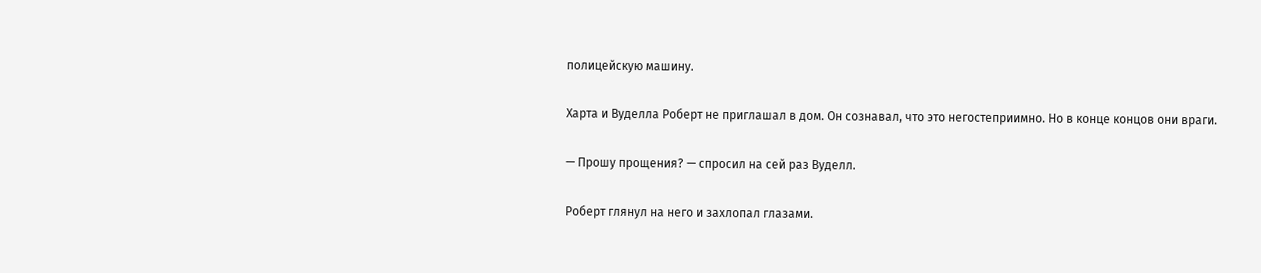полицейскую машину.

Харта и Вуделла Роберт не приглашал в дом. Он сознавал, что это негостеприимно. Но в конце концов они враги.

— Прошу прощения? — спросил на сей раз Вуделл.

Роберт глянул на него и захлопал глазами.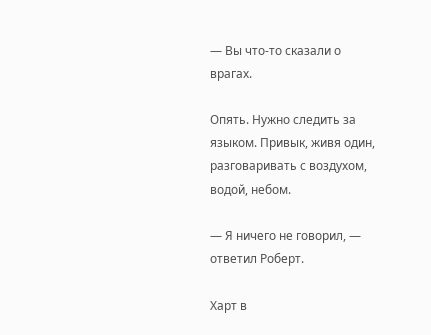— Вы что-то сказали о врагах.

Опять. Нужно следить за языком. Привык, живя один, разговаривать с воздухом, водой, небом.

— Я ничего не говорил, — ответил Роберт.

Харт в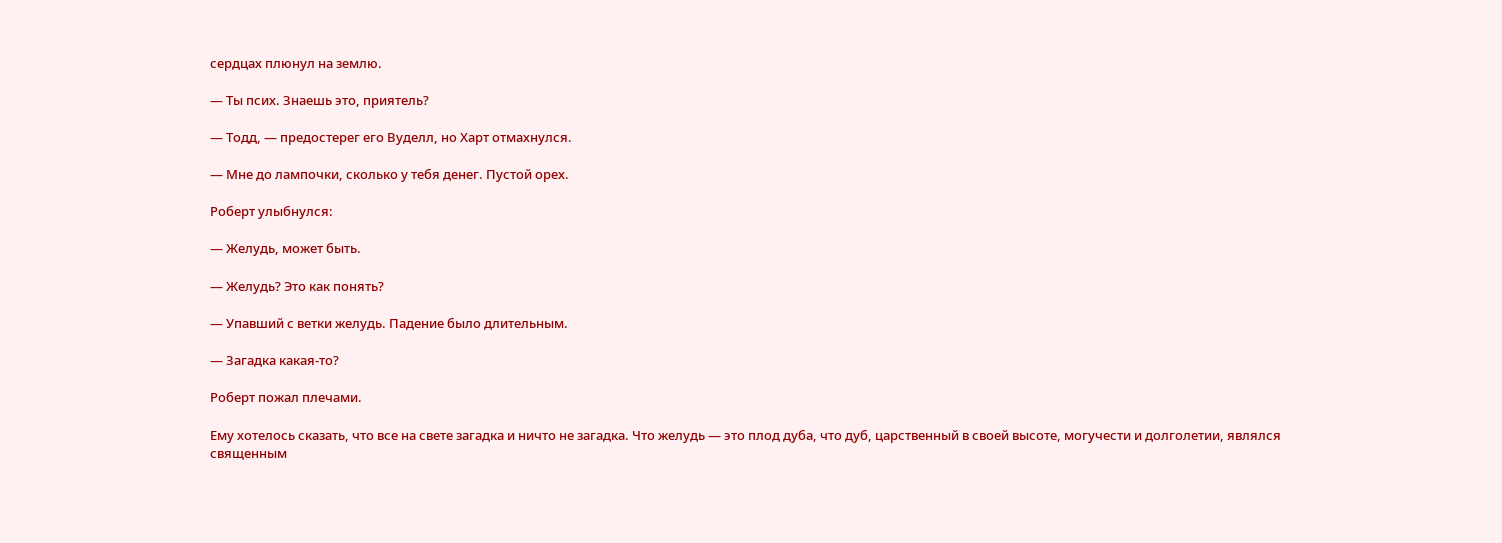сердцах плюнул на землю.

— Ты псих. Знаешь это, приятель?

— Тодд, — предостерег его Вуделл, но Харт отмахнулся.

— Мне до лампочки, сколько у тебя денег. Пустой орех.

Роберт улыбнулся:

— Желудь, может быть.

— Желудь? Это как понять?

— Упавший с ветки желудь. Падение было длительным.

— Загадка какая-то?

Роберт пожал плечами.

Ему хотелось сказать, что все на свете загадка и ничто не загадка. Что желудь — это плод дуба, что дуб, царственный в своей высоте, могучести и долголетии, являлся священным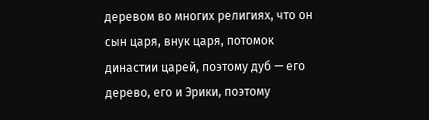деревом во многих религиях, что он сын царя, внук царя, потомок династии царей, поэтому дуб — его дерево, его и Эрики, поэтому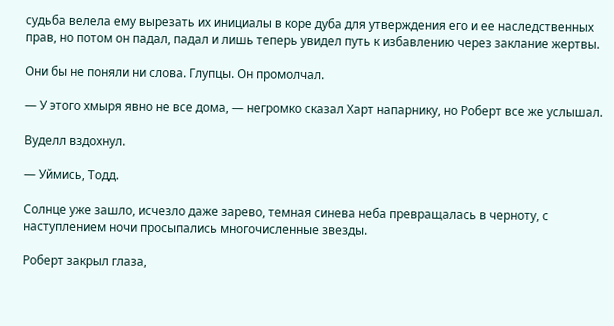судьба велела ему вырезать их инициалы в коре дуба для утверждения его и ее наследственных прав, но потом он падал, падал и лишь теперь увидел путь к избавлению через заклание жертвы.

Они бы не поняли ни слова. Глупцы. Он промолчал.

— У этого хмыря явно не все дома, — негромко сказал Харт напарнику, но Роберт все же услышал.

Вуделл вздохнул.

— Уймись, Тодд.

Солнце уже зашло, исчезло даже зарево, темная синева неба превращалась в черноту, с наступлением ночи просыпались многочисленные звезды.

Роберт закрыл глаза,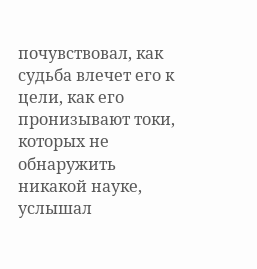почувствовал, как судьба влечет его к цели, как его пронизывают токи, которых не обнаружить никакой науке, услышал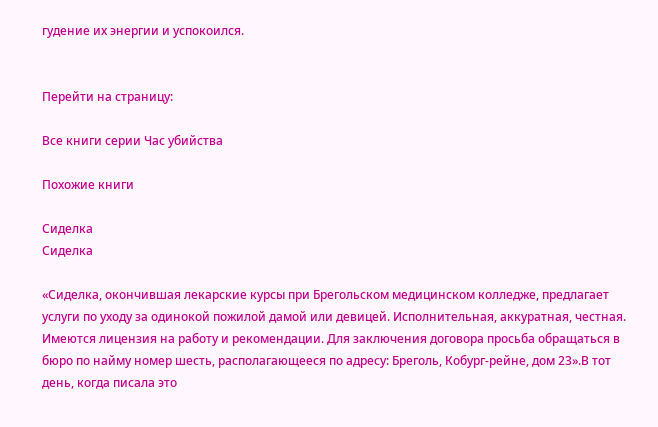гудение их энергии и успокоился.


Перейти на страницу:

Все книги серии Час убийства

Похожие книги

Сиделка
Сиделка

«Сиделка, окончившая лекарские курсы при Брегольском медицинском колледже, предлагает услуги по уходу за одинокой пожилой дамой или девицей. Исполнительная, аккуратная, честная. Имеются лицензия на работу и рекомендации. Для заключения договора просьба обращаться в бюро по найму номер шесть, располагающееся по адресу: Бреголь, Кобург-рейне, дом 23».В тот день, когда писала это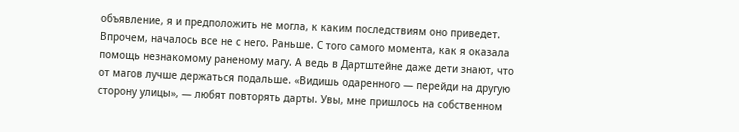объявление, я и предположить не могла, к каким последствиям оно приведет. Впрочем, началось все не с него. Раньше. С того самого момента, как я оказала помощь незнакомому раненому магу. А ведь в Дартштейне даже дети знают, что от магов лучше держаться подальше. «Видишь одаренного — перейди на другую сторону улицы», — любят повторять дарты. Увы, мне пришлось на собственном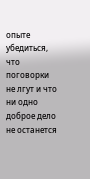опыте убедиться, что поговорки не лгут и что ни одно доброе дело не останется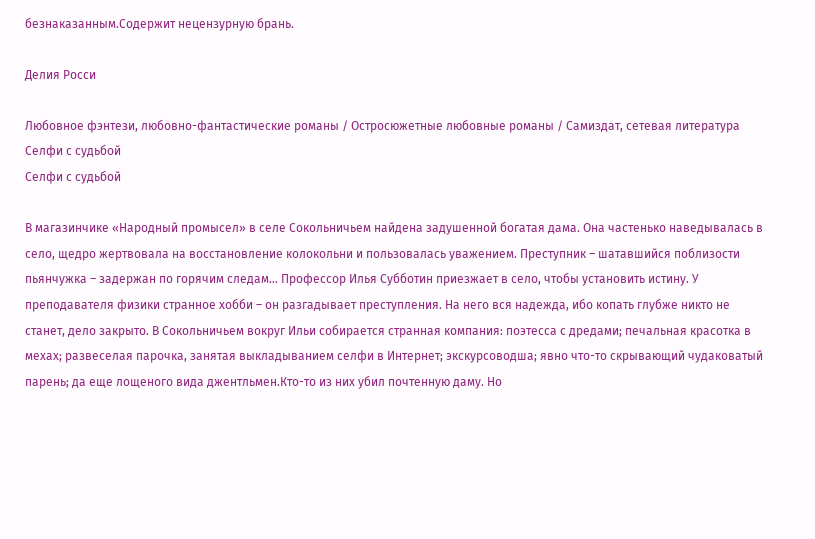безнаказанным.Содержит нецензурную брань.

Делия Росси

Любовное фэнтези, любовно-фантастические романы / Остросюжетные любовные романы / Самиздат, сетевая литература
Селфи с судьбой
Селфи с судьбой

В магазинчике «Народный промысел» в селе Сокольничьем найдена задушенной богатая дама. Она частенько наведывалась в село, щедро жертвовала на восстановление колокольни и пользовалась уважением. Преступник – шатавшийся поблизости пьянчужка – задержан по горячим следам… Профессор Илья Субботин приезжает в село, чтобы установить истину. У преподавателя физики странное хобби – он разгадывает преступления. На него вся надежда, ибо копать глубже никто не станет, дело закрыто. В Сокольничьем вокруг Ильи собирается странная компания: поэтесса с дредами; печальная красотка в мехах; развеселая парочка, занятая выкладыванием селфи в Интернет; экскурсоводша; явно что-то скрывающий чудаковатый парень; да еще лощеного вида джентльмен.Кто-то из них убил почтенную даму. Но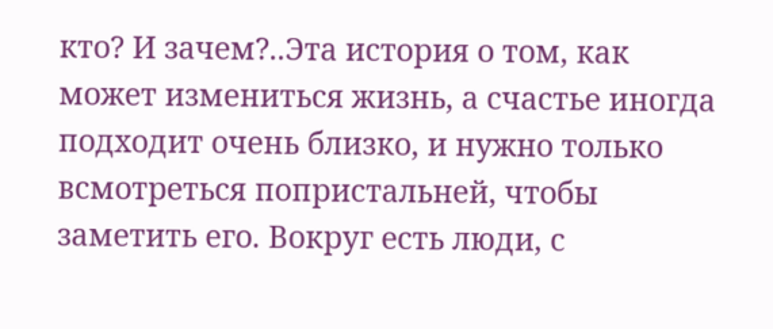кто? И зачем?..Эта история о том, как может измениться жизнь, а счастье иногда подходит очень близко, и нужно только всмотреться попристальней, чтобы заметить его. Вокруг есть люди, с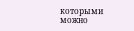которыми можно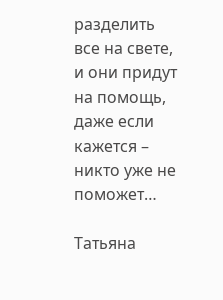разделить все на свете, и они придут на помощь, даже если кажется – никто уже не поможет…

Татьяна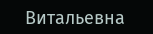Витальевна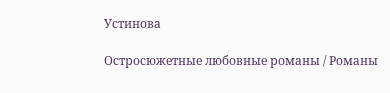Устинова

Остросюжетные любовные романы / Романы